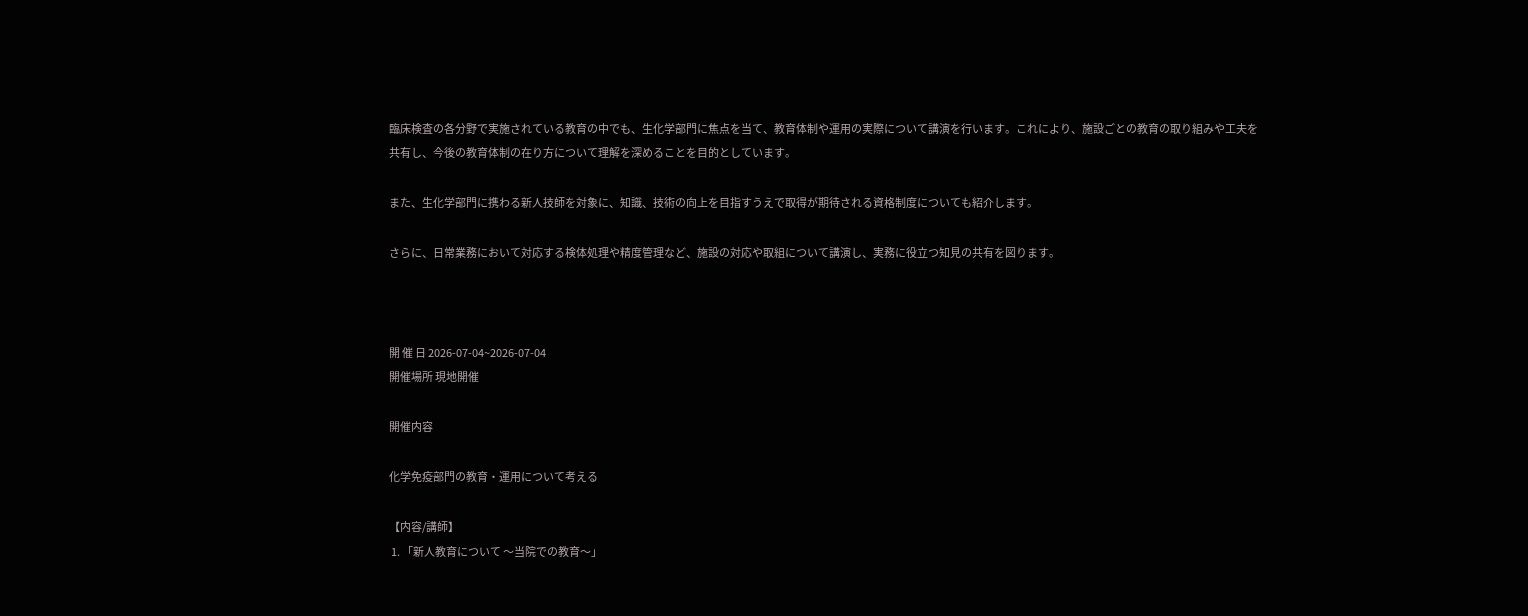臨床検査の各分野で実施されている教育の中でも、生化学部門に焦点を当て、教育体制や運用の実際について講演を行います。これにより、施設ごとの教育の取り組みや工夫を共有し、今後の教育体制の在り方について理解を深めることを目的としています。

また、生化学部門に携わる新人技師を対象に、知識、技術の向上を目指すうえで取得が期待される資格制度についても紹介します。

さらに、日常業務において対応する検体処理や精度管理など、施設の対応や取組について講演し、実務に役立つ知見の共有を図ります。



開 催 日 2026-07-04~2026-07-04
開催場所 現地開催

開催内容

化学免疫部門の教育・運用について考える

【内容/講師】
 1. 「新人教育について 〜当院での教育〜」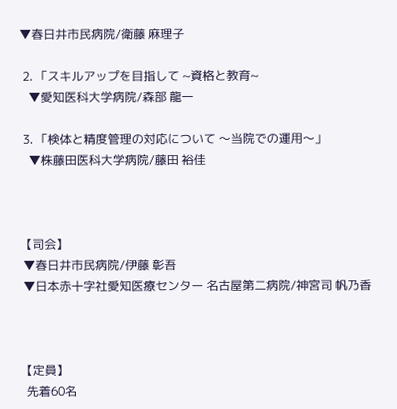▼春日井市民病院/衛藤 麻理子

 2. 「スキルアップを目指して ~資格と教育~
   ▼愛知医科大学病院/森部 龍一

 3. 「検体と精度管理の対応について 〜当院での運用〜」
   ▼株藤田医科大学病院/藤田 裕佳



【司会】
 ▼春日井市民病院/伊藤 彰吾
 ▼日本赤十字社愛知医療センター 名古屋第二病院/神宮司 帆乃香



【定員】
  先着60名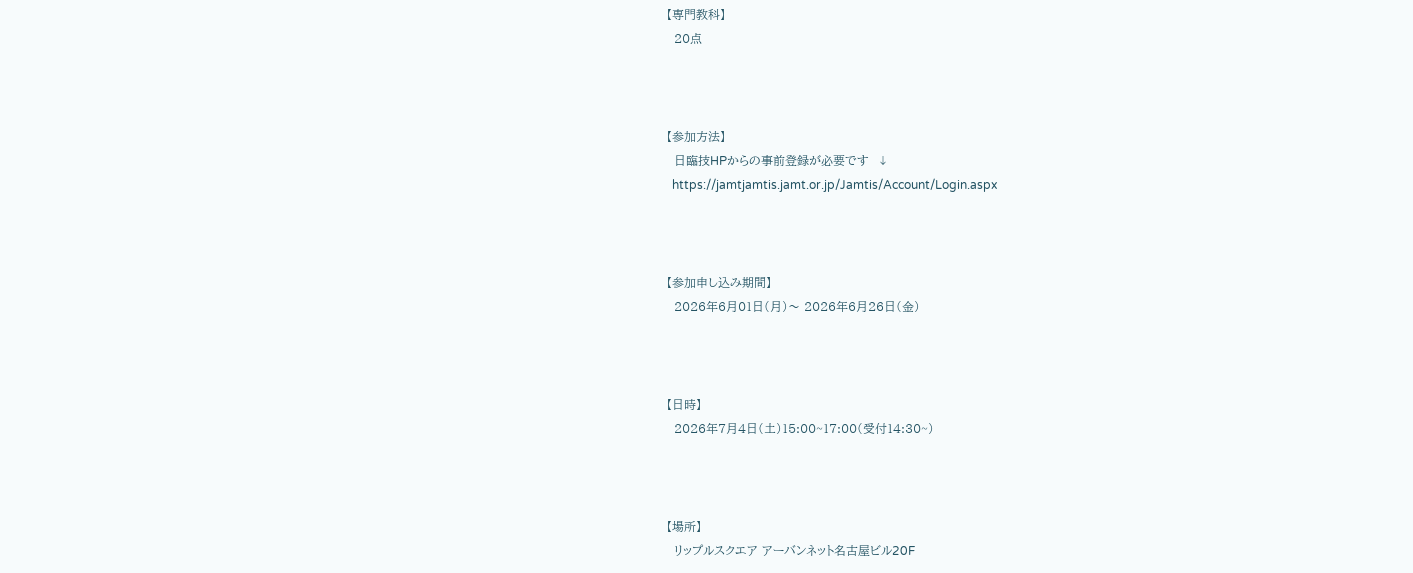【専門教科】
  20点



【参加方法】
  日臨技HPからの事前登録が必要です  ↓
  https://jamtjamtis.jamt.or.jp/Jamtis/Account/Login.aspx



【参加申し込み期間】
  2026年6月01日(月)〜 2026年6月26日(金)



【日時】
  2026年7月4日(土)15:00~17:00(受付14:30~)



【場所】
  リップルスクエア アーバンネット名古屋ビル20F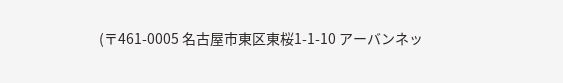(〒461-0005 名古屋市東区東桜1-1-10 アーバンネッ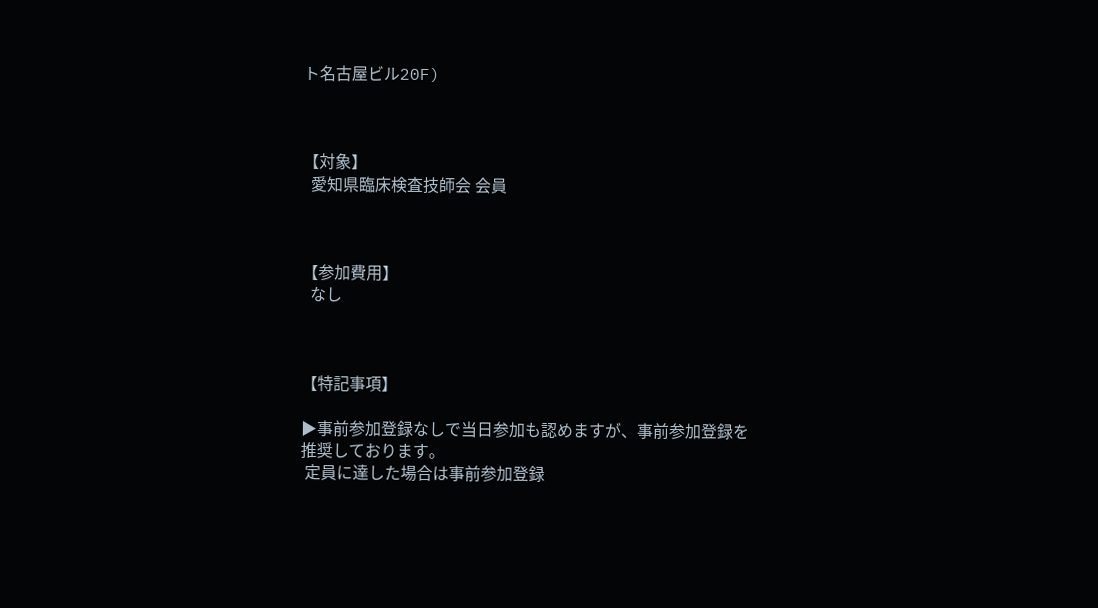ト名古屋ビル20F)



【対象】
  愛知県臨床検査技師会 会員



【参加費用】
  なし



【特記事項】

▶事前参加登録なしで当日参加も認めますが、事前参加登録を推奨しております。
 定員に達した場合は事前参加登録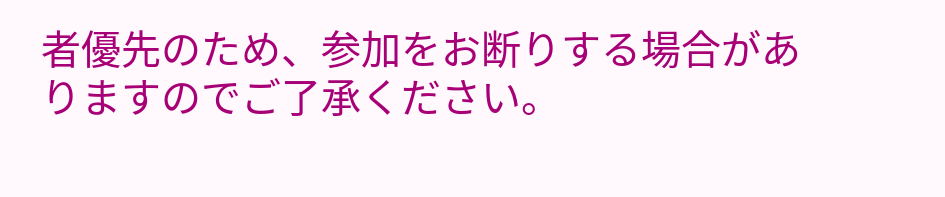者優先のため、参加をお断りする場合がありますのでご了承ください。